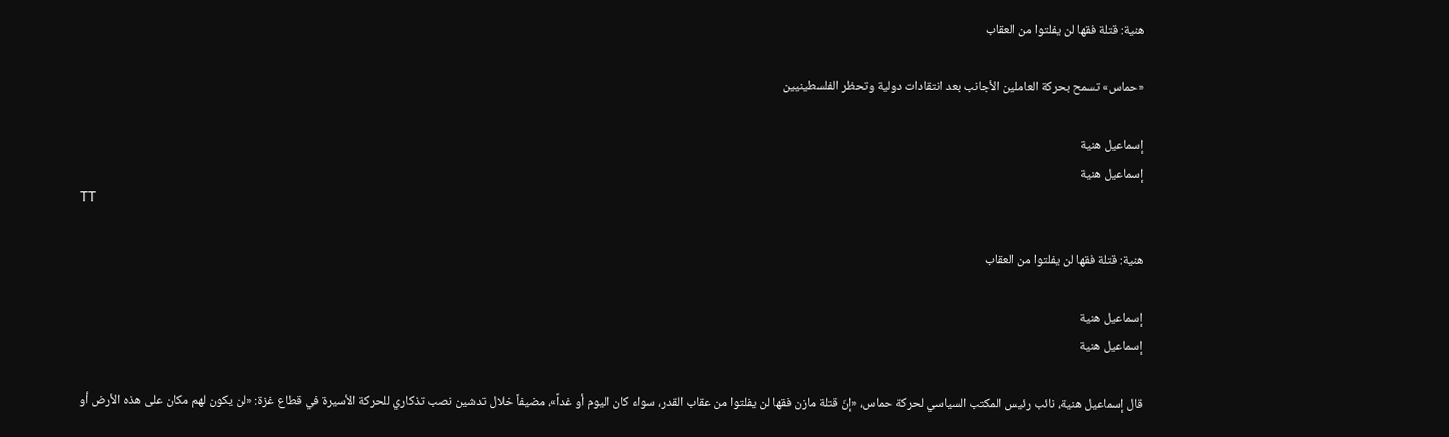هنية: قتلة فقها لن يفلتوا من العقاب

«حماس» تسمح بحركة العاملين الأجانب بعد انتقادات دولية وتحظر الفلسطينيين

إسماعيل هنية
إسماعيل هنية
TT

هنية: قتلة فقها لن يفلتوا من العقاب

إسماعيل هنية
إسماعيل هنية

قال إسماعيل هنية، نائب رئيس المكتب السياسي لحركة حماس، «إنّ قتلة مازن فقها لن يفلتوا من عقاب القدر، سواء كان اليوم أو غداً»، مضيفاً خلال تدشين نصب تذكاري للحركة الأسيرة في قطاع غزة: «لن يكون لهم مكان على هذه الأرض أو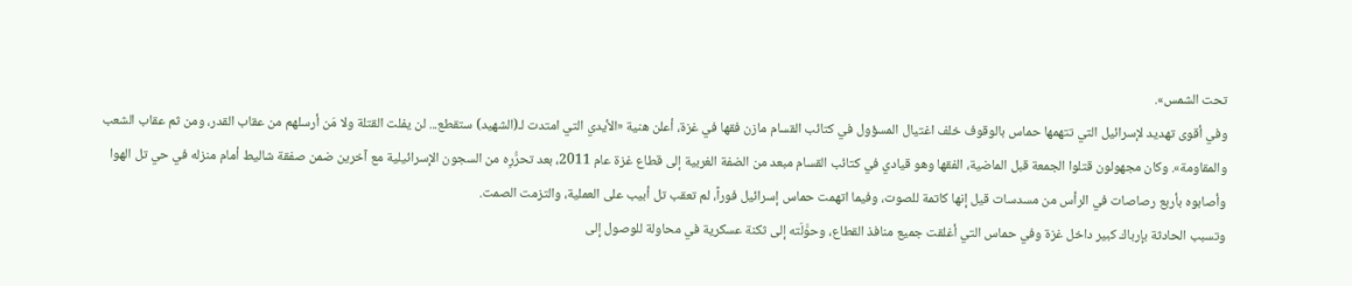تحت الشمس».
وفي أقوى تهديد لإسرائيل التي تتهمها حماس بالوقوف خلف اغتيال المسؤول في كتائب القسام مازن فقها في غزة، أعلن هنية «الأيدي التي امتدت لـ(الشهيد) ستقطع... لن يفلت القتلة ولا مَن أرسلهم من عقاب القدر، ومن ثم عقاب الشعب والمقاومة». وكان مجهولون قتلوا الجمعة قبل الماضية، الفقها وهو قيادي في كتائب القسام مبعد من الضفة الغربية إلى قطاع غزة عام 2011، بعد تحرُّرِه من السجون الإسرائيلية مع آخرين ضمن صفقة شاليط أمام منزله في حي تل الهوا وأصابوه بأربع رصاصات في الرأس من مسدسات قيل إنها كاتمة للصوت، وفيما اتهمت حماس إسرائيل فوراً، لم تعقب تل أبيب على العملية، والتزمت الصمت.
وتسبب الحادثة بإرباك كبير داخل غزة وفي حماس التي أغلقت جميع منافذ القطاع، وحوَّلَته إلى ثكنة عسكرية في محاولة للوصول إلى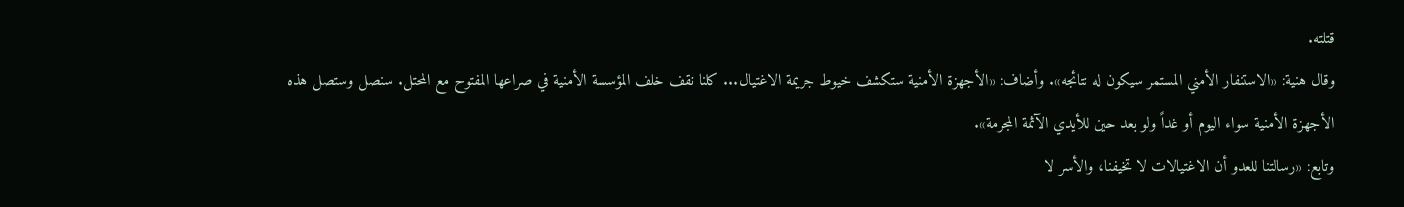قتلته.
وقال هنية: «الاستنفار الأمني المستمر سيكون له نتائجه». وأضاف: «الأجهزة الأمنية ستكشف خيوط جريمة الاغتيال... كلنا نقف خلف المؤسسة الأمنية في صراعها المفتوح مع المحتل. سنصل وستصل هذه الأجهزة الأمنية سواء اليوم أو غداً ولو بعد حين للأيدي الآثمة المجرمة».
وتابع: «رسالتنا للعدو أن الاغتيالات لا تخيفنا، والأسر لا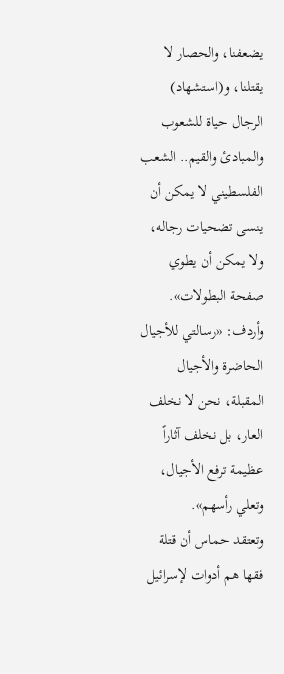يضعفنا، والحصار لا يقتلنا، و(استشهاد) الرجال حياة للشعوب والمبادئ والقيم.. الشعب الفلسطيني لا يمكن أن ينسى تضحيات رجاله، ولا يمكن أن يطوي صفحة البطولات». وأردف: «رسالتي للأجيال الحاضرة والأجيال المقبلة، نحن لا نخلف العار، بل نخلف آثاراً عظيمة ترفع الأجيال، وتعلي رأسهم».
وتعتقد حماس أن قتلة فقها هم أدوات لإسرائيل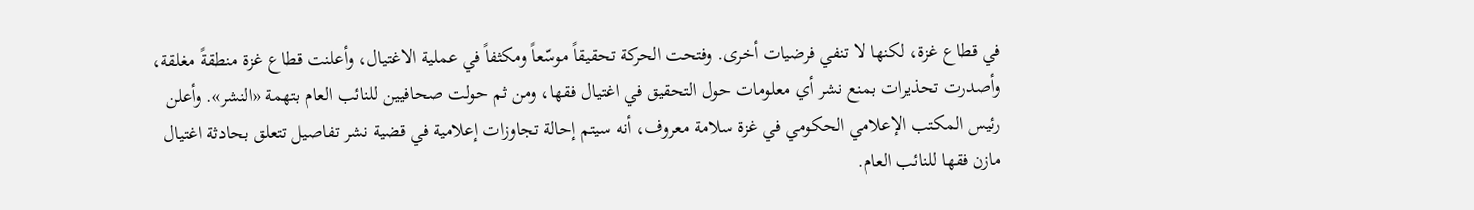في قطاع غزة، لكنها لا تنفي فرضيات أخرى. وفتحت الحركة تحقيقاً موسّعاً ومكثفاً في عملية الاغتيال، وأعلنت قطاع غزة منطقةً مغلقة، وأصدرت تحذيرات بمنع نشر أي معلومات حول التحقيق في اغتيال فقها، ومن ثم حولت صحافيين للنائب العام بتهمة «النشر». وأعلن رئيس المكتب الإعلامي الحكومي في غزة سلامة معروف، أنه سيتم إحالة تجاوزات إعلامية في قضية نشر تفاصيل تتعلق بحادثة اغتيال مازن فقها للنائب العام.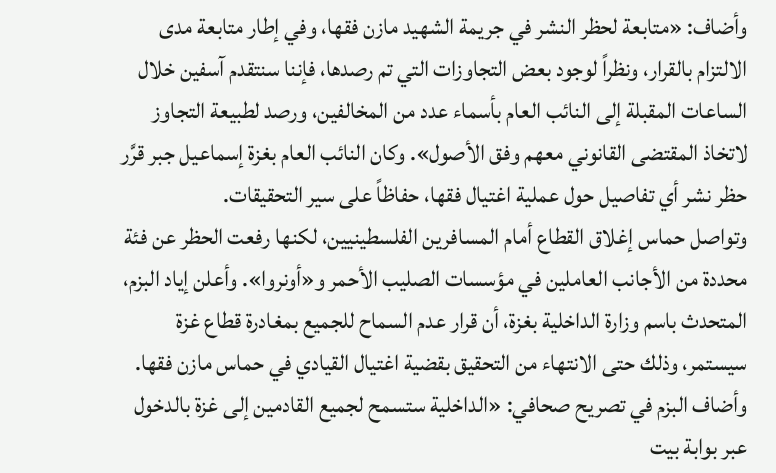وأضاف: «متابعة لحظر النشر في جريمة الشهيد مازن فقها، وفي إطار متابعة مدى الالتزام بالقرار، ونظراً لوجود بعض التجاوزات التي تم رصدها، فإننا سنتقدم آسفين خلال الساعات المقبلة إلى النائب العام بأسماء عدد من المخالفين، ورصد لطبيعة التجاوز لاتخاذ المقتضى القانوني معهم وفق الأصول». وكان النائب العام بغزة إسماعيل جبر قرَّر حظر نشر أي تفاصيل حول عملية اغتيال فقها، حفاظاً على سير التحقيقات.
وتواصل حماس إغلاق القطاع أمام المسافرين الفلسطينيين، لكنها رفعت الحظر عن فئة محددة من الأجانب العاملين في مؤسسات الصليب الأحمر و«أونروا». وأعلن إياد البزم، المتحدث باسم وزارة الداخلية بغزة، أن قرار عدم السماح للجميع بمغادرة قطاع غزة سيستمر، وذلك حتى الانتهاء من التحقيق بقضية اغتيال القيادي في حماس مازن فقها.
وأضاف البزم في تصريح صحافي: «الداخلية ستسمح لجميع القادمين إلى غزة بالدخول عبر بوابة بيت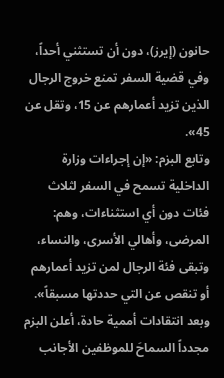حانون (إيرز)، دون أن تستثني أحداً، وفي قضية السفر تمنع خروج الرجال الذين تزيد أعمارهم عن 15، وتقل عن 45».
وتابع البزم: «إن إجراءات وزارة الداخلية تسمح في السفر لثلاث فئات دون أي استثناءات، وهم: المرضى، وأهالي الأسرى، والنساء، وتبقى فئة الرجال لمن تزيد أعمارهم أو تنقص عن التي حددتها مسبقاً».
وبعد انتقادات أممية حادة، أعلن البزم مجدداً السماحَ للموظفين الأجانب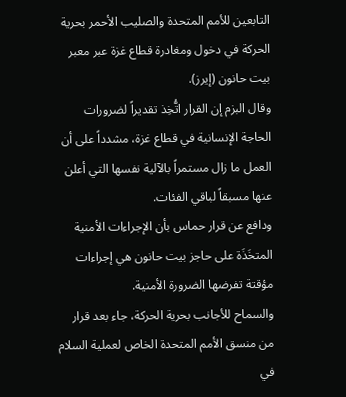التابعين للأمم المتحدة والصليب الأحمر بحرية الحركة في دخول ومغادرة قطاع غزة عبر معبر بيت حانون (إيرز).
وقال البزم إن القرار اتُّخِذ تقديراً لضرورات الحاجة الإنسانية في قطاع غزة، مشدداً على أن العمل ما زال مستمراً بالآلية نفسها التي أعلن عنها مسبقاً لباقي الفئات.
ودافع عن قرار حماس بأن الإجراءات الأمنية المتخَذَة على حاجز بيت حانون هي إجراءات مؤقتة تفرضها الضرورة الأمنية.
والسماح للأجانب بحرية الحركة، جاء بعد قرار من منسق الأمم المتحدة الخاص لعملية السلام في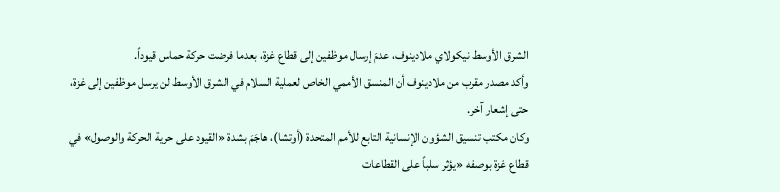الشرق الأوسط نيكولاي ملادينوف، عدمَ إرسال موظفين إلى قطاع غزة، بعدما فرضت حركة حماس قيوداً.
وأكد مصدر مقرب من ملادينوف أن المنسق الأممي الخاص لعملية السلام في الشرق الأوسط لن يرسل موظفين إلى غزة، حتى إشعار آخر.
وكان مكتب تنسيق الشؤون الإنسانية التابع للأمم المتحدة (أوتشا)، هاجَمَ بشدة «القيود على حرية الحركة والوصول» في قطاع غزة بوصفه «يؤثر سلباً على القطاعات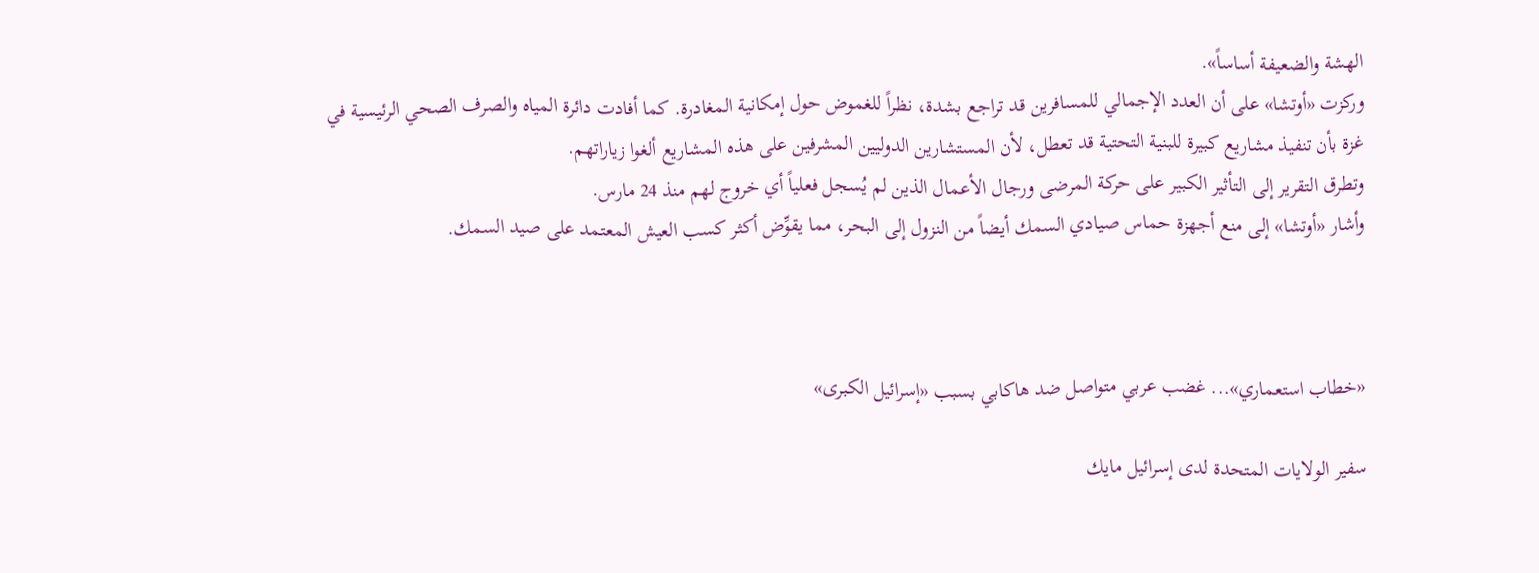الهشة والضعيفة أساساً».
وركزت «أوتشا» على أن العدد الإجمالي للمسافرين قد تراجع بشدة، نظراً للغموض حول إمكانية المغادرة. كما أفادت دائرة المياه والصرف الصحي الرئيسية في غزة بأن تنفيذ مشاريع كبيرة للبنية التحتية قد تعطل، لأن المستشارين الدوليين المشرفين على هذه المشاريع ألغوا زياراتهم.
وتطرق التقرير إلى التأثير الكبير على حركة المرضى ورجال الأعمال الذين لم يُسجل فعلياً أي خروج لهم منذ 24 مارس.
وأشار «أوتشا» إلى منع أجهزة حماس صيادي السمك أيضاً من النزول إلى البحر، مما يقوِّض أكثر كسب العيش المعتمد على صيد السمك.



«خطاب استعماري»... غضب عربي متواصل ضد هاكابي بسبب «إسرائيل الكبرى»

سفير الولايات المتحدة لدى إسرائيل مايك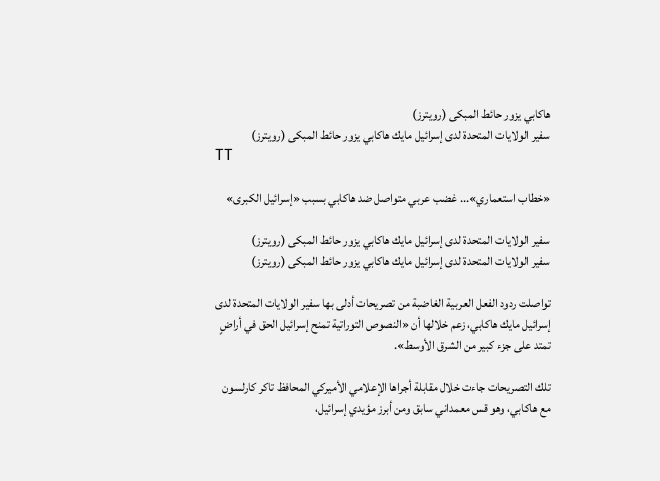هاكابي يزور حائط المبكى (رويترز)
سفير الولايات المتحدة لدى إسرائيل مايك هاكابي يزور حائط المبكى (رويترز)
TT

«خطاب استعماري»... غضب عربي متواصل ضد هاكابي بسبب «إسرائيل الكبرى»

سفير الولايات المتحدة لدى إسرائيل مايك هاكابي يزور حائط المبكى (رويترز)
سفير الولايات المتحدة لدى إسرائيل مايك هاكابي يزور حائط المبكى (رويترز)

تواصلت ردود الفعل العربية الغاضبة من تصريحات أدلى بها سفير الولايات المتحدة لدى إسرائيل مايك هاكابي، زعم خلالها أن «النصوص التوراتية تمنح إسرائيل الحق في أراضٍ تمتد على جزء كبير من الشرق الأوسط».

تلك التصريحات جاءت خلال مقابلة أجراها الإعلامي الأميركي المحافظ تاكر كارلسون مع هاكابي، وهو قس معمداني سابق ومن أبرز مؤيدي إسرائيل،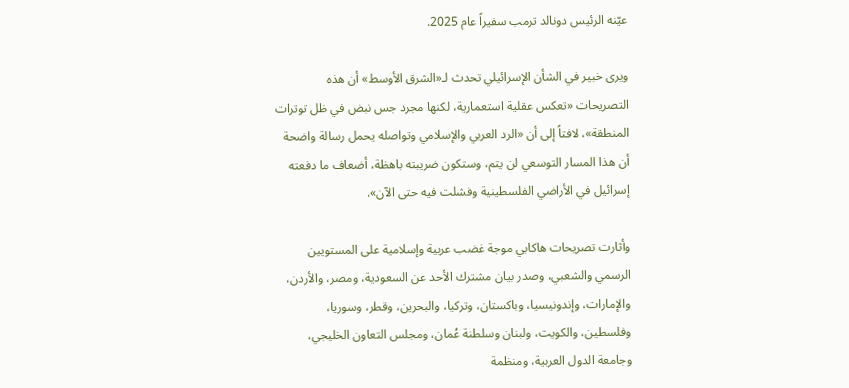عيّنه الرئيس دونالد ترمب سفيراً عام 2025.

ويرى خبير في الشأن الإسرائيلي تحدث لـ«الشرق الأوسط» أن هذه التصريحات «تعكس عقلية استعمارية، لكنها مجرد جس نبض في ظل توترات المنطقة»، لافتاً إلى أن «الرد العربي والإسلامي وتواصله يحمل رسالة واضحة أن هذا المسار التوسعي لن يتم، وستكون ضريبته باهظة، أضعاف ما دفعته إسرائيل في الأراضي الفلسطينية وفشلت فيه حتى الآن».

وأثارت تصريحات هاكابي موجة غضب عربية وإسلامية على المستويين الرسمي والشعبي، وصدر بيان مشترك الأحد عن السعودية، ومصر، والأردن، والإمارات، وإندونيسيا، وباكستان، وتركيا، والبحرين، وقطر، وسوريا، وفلسطين، والكويت، ولبنان وسلطنة عُمان، ومجلس التعاون الخليجي، وجامعة الدول العربية، ومنظمة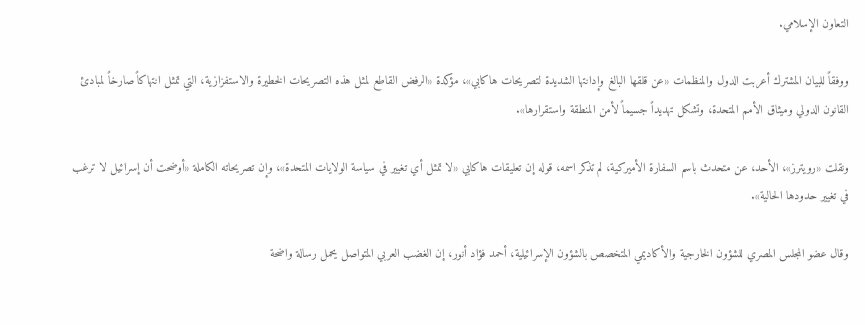التعاون الإسلامي.

ووفقاً للبيان المشترك أعربت الدول والمنظمات «عن قلقها البالغ وإدانتها الشديدة لتصريحات هاكابي»، مؤكدة «الرفض القاطع لمثل هذه التصريحات الخطيرة والاستفزازية، التي تمثل انتهاكاً صارخاً لمبادئ القانون الدولي وميثاق الأمم المتحدة، وتشكل تهديداً جسيماً لأمن المنطقة واستقرارها».

ونقلت «رويترز»، الأحد، عن متحدث باسم السفارة الأميركية، لم تذكر اسمه، قوله إن تعليقات هاكابي «لا تمثل أي تغيير في سياسة الولايات المتحدة»، وإن تصريحاته الكاملة «أوضحت أن إسرائيل لا ترغب في تغيير حدودها الحالية».

وقال عضو المجلس المصري للشؤون الخارجية والأكاديمي المتخصص بالشؤون الإسرائيلية، أحمد فؤاد أنور، إن الغضب العربي المتواصل يحمل رسالة واضحة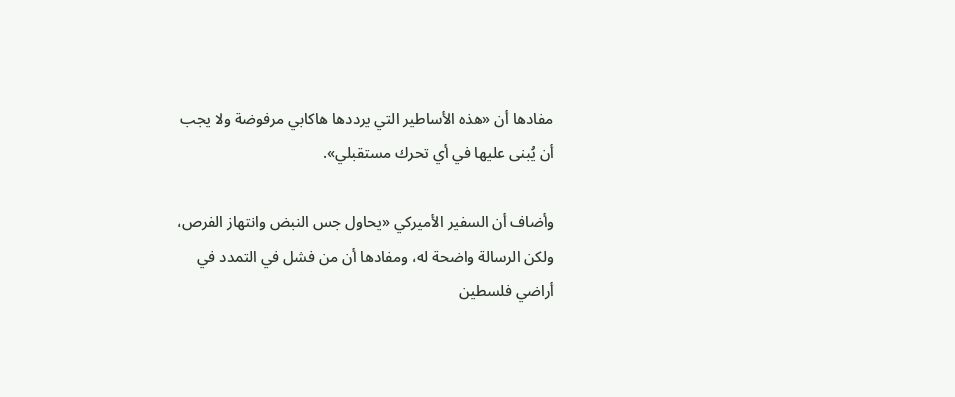مفادها أن «هذه الأساطير التي يرددها هاكابي مرفوضة ولا يجب أن يُبنى عليها في أي تحرك مستقبلي».

وأضاف أن السفير الأميركي «يحاول جس النبض وانتهاز الفرص، ولكن الرسالة واضحة له، ومفادها أن من فشل في التمدد في أراضي فلسطين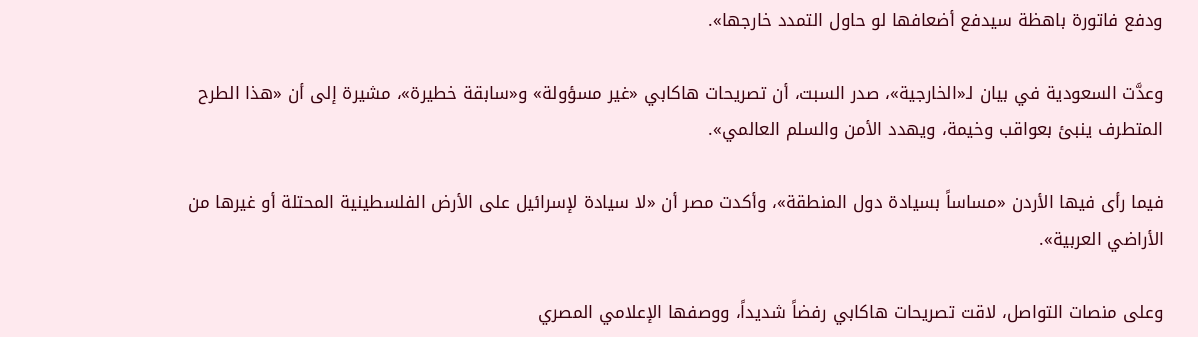ودفع فاتورة باهظة سيدفع أضعافها لو حاول التمدد خارجها».

وعدَّت السعودية في بيان لـ«الخارجية»، صدر السبت، أن تصريحات هاكابي «غير مسؤولة» و«سابقة خطيرة»، مشيرة إلى أن «هذا الطرح المتطرف ينبئ بعواقب وخيمة، ويهدد الأمن والسلم العالمي».

فيما رأى فيها الأردن «مساساً بسيادة دول المنطقة»، وأكدت مصر أن «لا سيادة لإسرائيل على الأرض الفلسطينية المحتلة أو غيرها من الأراضي العربية».

وعلى منصات التواصل، لاقت تصريحات هاكابي رفضاً شديداً، ووصفها الإعلامي المصري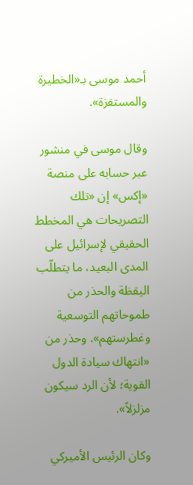أحمد موسى بـ«الخطيرة والمستفزة».

وقال موسى في منشور عبر حسابه على منصة «إكس» إن «تلك التصريحات هي المخطط الحقيقي لإسرائيل على المدى البعيد، ما يتطلّب اليقظة والحذر من طموحاتهم التوسعية وغطرستهم». وحذر من «انتهاك سيادة الدول القوية؛ لأن الرد سيكون مزلزلاً».

وكان الرئيس الأميركي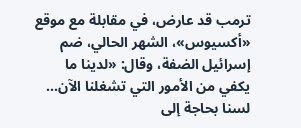ترمب قد عارض، في مقابلة مع موقع «أكسيوس»، الشهر الحالي، ضم إسرائيل الضفة، وقال: «لدينا ما يكفي من الأمور التي تشغلنا الآن... لسنا بحاجة إلى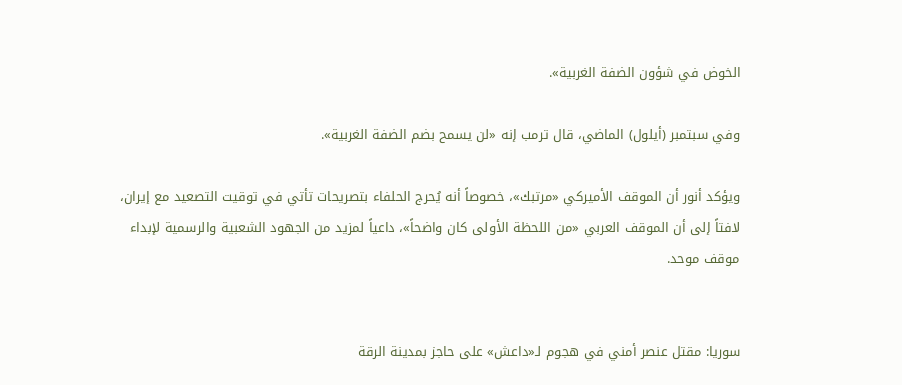الخوض في شؤون الضفة الغربية».

وفي سبتمبر (أيلول) الماضي، قال ترمب إنه «لن يسمح بضم الضفة الغربية».

ويؤكد أنور أن الموقف الأميركي «مرتبك»، خصوصاً أنه يُحرج الحلفاء بتصريحات تأتي في توقيت التصعيد مع إيران، لافتاً إلى أن الموقف العربي «من اللحظة الأولى كان واضحاً»، داعياً لمزيد من الجهود الشعبية والرسمية لإبداء موقف موحد.


سوريا: مقتل عنصر أمني في هجوم لـ«داعش» على حاجز بمدينة الرقة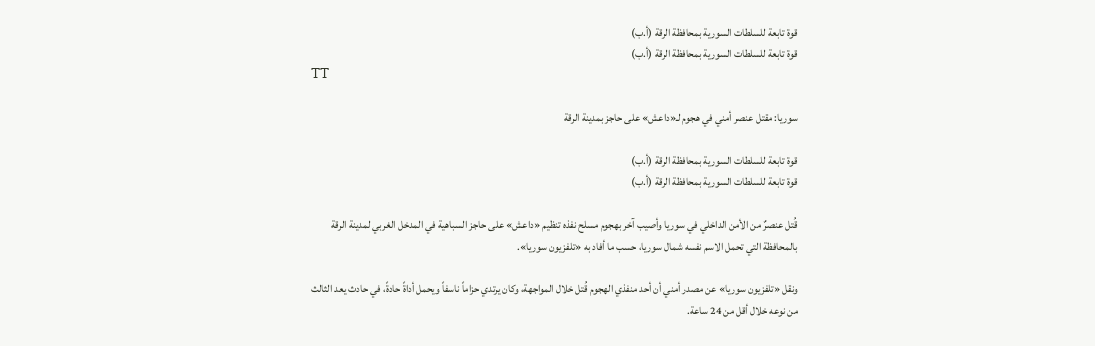قوة تابعة للسلطات السورية بمحافظة الرقة (أ.ب)
قوة تابعة للسلطات السورية بمحافظة الرقة (أ.ب)
TT

سوريا: مقتل عنصر أمني في هجوم لـ«داعش» على حاجز بمدينة الرقة

قوة تابعة للسلطات السورية بمحافظة الرقة (أ.ب)
قوة تابعة للسلطات السورية بمحافظة الرقة (أ.ب)

قُتل عنصرٌ من الأمن الداخلي في سوريا وأصيب آخر بهجوم مسلح نفذه تنظيم «داعش» على حاجز السباهية في المدخل الغربي لمدينة الرقة بالمحافظة التي تحمل الاسم نفسه شمال سوريا، حسب ما أفاد به «تلفزيون سوريا».

ونقل «تلفزيون سوريا» عن مصدر أمني أن أحد منفذي الهجوم قُتل خلال المواجهة، وكان يرتدي حزاماً ناسفاً ويحمل أداةً حادةً، في حادث يعد الثالث من نوعه خلال أقل من 24 ساعة.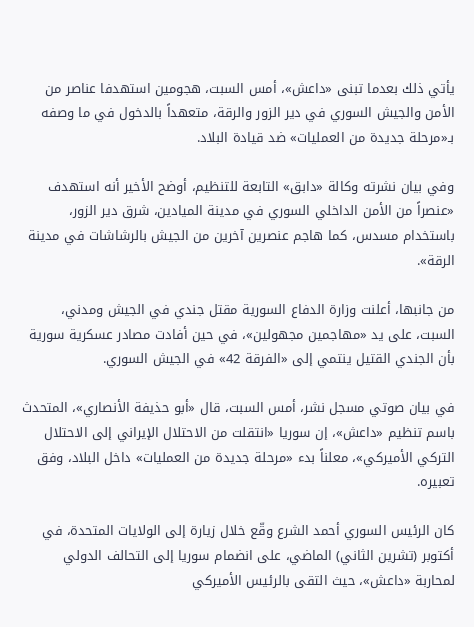يأتي ذلك بعدما تبنى «داعش»، أمس السبت، هجومين استهدفا عناصر من الأمن والجيش السوري في دير الزور والرقة، متعهداً بالدخول في ما وصفه بـ«مرحلة جديدة من العمليات» ضد قيادة البلاد.

وفي بيان نشرته وكالة «دابق» التابعة للتنظيم، أوضح الأخير أنه استهدف «عنصراً من الأمن الداخلي السوري في مدينة الميادين، شرق دير الزور، باستخدام مسدس، كما هاجم عنصرين آخرين من الجيش بالرشاشات في مدينة الرقة».

من جانبها، أعلنت وزارة الدفاع السورية مقتل جندي في الجيش ومدني، السبت، على يد «مهاجمين مجهولين»، في حين أفادت مصادر عسكرية سورية بأن الجندي القتيل ينتمي إلى «الفرقة 42» في الجيش السوري.

في بيان صوتي مسجل نشر، أمس السبت، قال «أبو حذيفة الأنصاري»، المتحدث باسم تنظيم «داعش»، إن سوريا «انتقلت من الاحتلال الإيراني إلى الاحتلال التركي الأميركي»، معلناً بدء «مرحلة جديدة من العمليات» داخل البلاد، وفق تعبيره.

كان الرئيس السوري أحمد الشرع وقّع خلال زيارة إلى الولايات المتحدة، في أكتوبر (تشرين الثاني) الماضي، على انضمام سوريا إلى التحالف الدولي لمحاربة «داعش»، حيث التقى بالرئيس الأميركي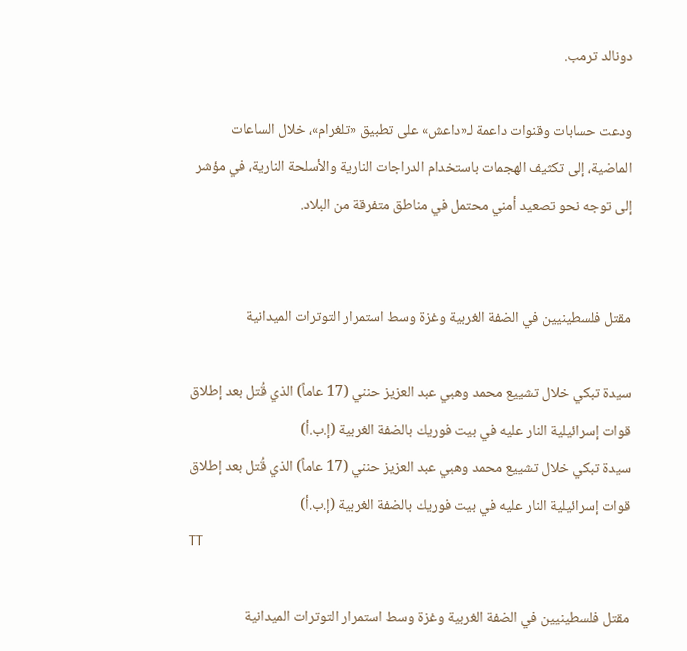دونالد ترمب.

ودعت حسابات وقنوات داعمة لـ«داعش» على تطبيق «تلغرام»، خلال الساعات الماضية، إلى تكثيف الهجمات باستخدام الدراجات النارية والأسلحة النارية، في مؤشر إلى توجه نحو تصعيد أمني محتمل في مناطق متفرقة من البلاد.


مقتل فلسطينيين في الضفة الغربية وغزة وسط استمرار التوترات الميدانية

سيدة تبكي خلال تشييع محمد وهبي عبد العزيز حنني (17 عاماً) الذي قُتل بعد إطلاق قوات إسرائيلية النار عليه في بيت فوريك بالضفة الغربية (إ.ب.أ)
سيدة تبكي خلال تشييع محمد وهبي عبد العزيز حنني (17 عاماً) الذي قُتل بعد إطلاق قوات إسرائيلية النار عليه في بيت فوريك بالضفة الغربية (إ.ب.أ)
TT

مقتل فلسطينيين في الضفة الغربية وغزة وسط استمرار التوترات الميدانية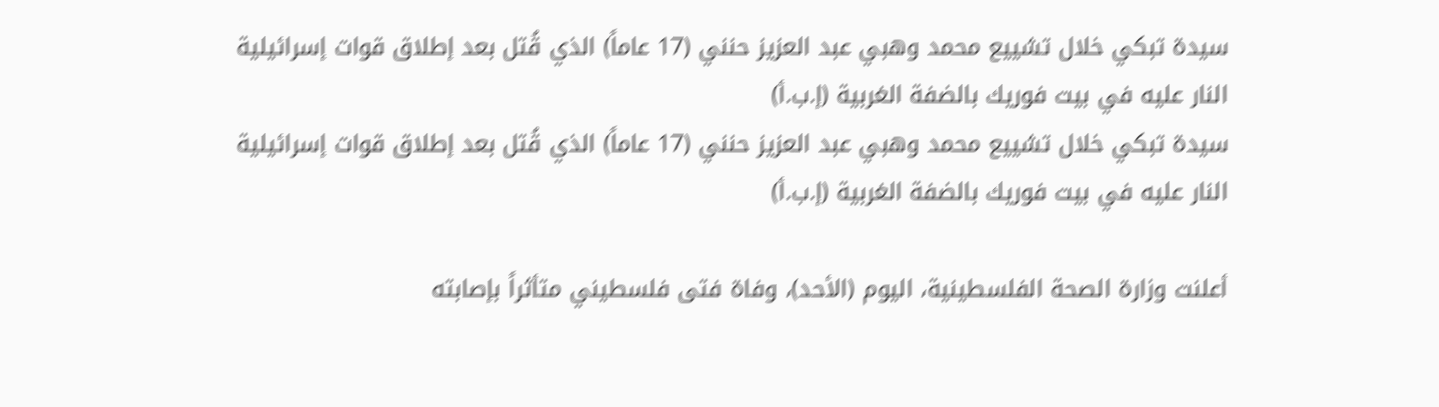سيدة تبكي خلال تشييع محمد وهبي عبد العزيز حنني (17 عاماً) الذي قُتل بعد إطلاق قوات إسرائيلية النار عليه في بيت فوريك بالضفة الغربية (إ.ب.أ)
سيدة تبكي خلال تشييع محمد وهبي عبد العزيز حنني (17 عاماً) الذي قُتل بعد إطلاق قوات إسرائيلية النار عليه في بيت فوريك بالضفة الغربية (إ.ب.أ)

أعلنت وزارة الصحة الفلسطينية، اليوم (الأحد)، وفاة فتى فلسطيني متأثراً بإصابته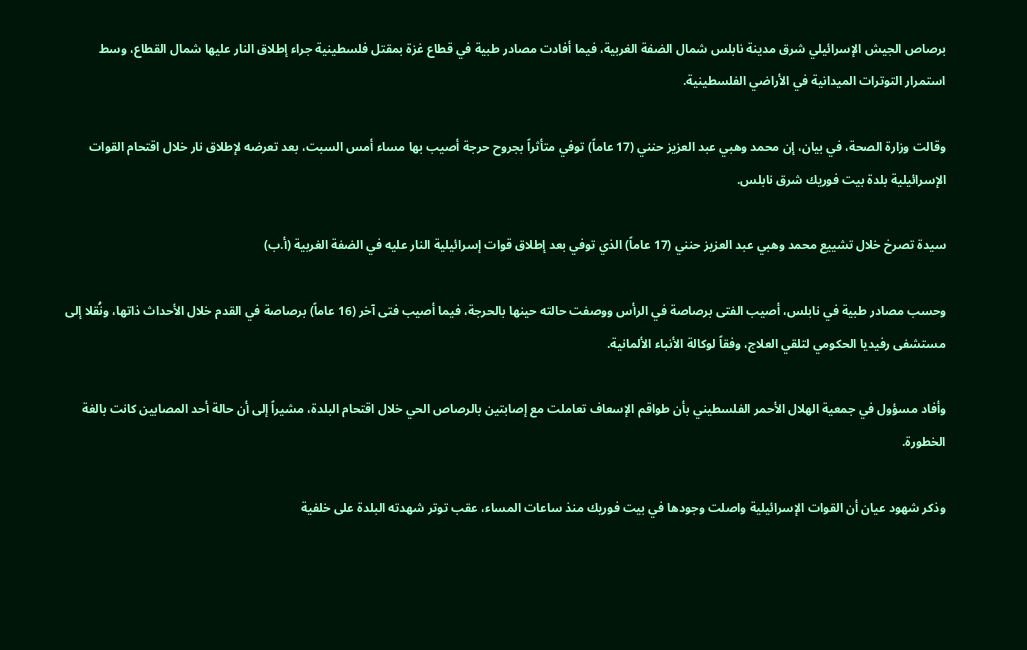برصاص الجيش الإسرائيلي شرق مدينة نابلس شمال الضفة الغربية، فيما أفادت مصادر طبية في قطاع غزة بمقتل فلسطينية جراء إطلاق النار عليها شمال القطاع، وسط استمرار التوترات الميدانية في الأراضي الفلسطينية.

وقالت وزارة الصحة، في بيان، إن محمد وهبي عبد العزيز حنني (17 عاماً) توفي متأثراً بجروح حرجة أصيب بها مساء أمس السبت، بعد تعرضه لإطلاق نار خلال اقتحام القوات الإسرائيلية بلدة بيت فوريك شرق نابلس.

سيدة تصرخ خلال تشييع محمد وهبي عبد العزيز حنني (17 عاماً) الذي توفي بعد إطلاق قوات إسرائيلية النار عليه في الضفة الغربية (أ.ب)

وحسب مصادر طبية في نابلس، أصيب الفتى برصاصة في الرأس ووصفت حالته حينها بالحرجة، فيما أصيب فتى آخر (16 عاماً) برصاصة في القدم خلال الأحداث ذاتها، ونُقلا إلى مستشفى رفيديا الحكومي لتلقي العلاج، وفقاً لوكالة الأنباء الألمانية.

وأفاد مسؤول في جمعية الهلال الأحمر الفلسطيني بأن طواقم الإسعاف تعاملت مع إصابتين بالرصاص الحي خلال اقتحام البلدة، مشيراً إلى أن حالة أحد المصابين كانت بالغة الخطورة.

وذكر شهود عيان أن القوات الإسرائيلية واصلت وجودها في بيت فوريك منذ ساعات المساء، عقب توتر شهدته البلدة على خلفية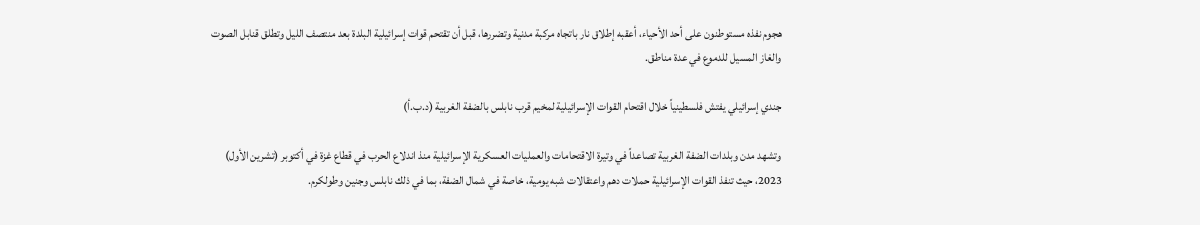هجوم نفذه مستوطنون على أحد الأحياء، أعقبه إطلاق نار باتجاه مركبة مدنية وتضررها، قبل أن تقتحم قوات إسرائيلية البلدة بعد منتصف الليل وتطلق قنابل الصوت والغاز المسيل للدموع في عدة مناطق.

جندي إسرائيلي يفتش فلسطينياً خلال اقتحام القوات الإسرائيلية لمخيم قرب نابلس بالضفة الغربية (د.ب.أ)

وتشهد مدن وبلدات الضفة الغربية تصاعداً في وتيرة الاقتحامات والعمليات العسكرية الإسرائيلية منذ اندلاع الحرب في قطاع غزة في أكتوبر (تشرين الأول) 2023، حيث تنفذ القوات الإسرائيلية حملات دهم واعتقالات شبه يومية، خاصة في شمال الضفة، بما في ذلك نابلس وجنين وطولكرم.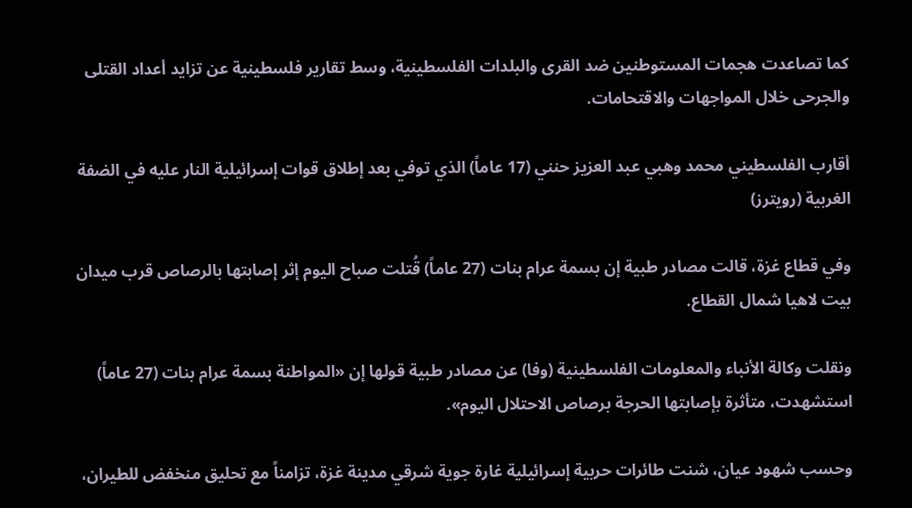كما تصاعدت هجمات المستوطنين ضد القرى والبلدات الفلسطينية، وسط تقارير فلسطينية عن تزايد أعداد القتلى والجرحى خلال المواجهات والاقتحامات.

أقارب الفلسطيني محمد وهبي عبد العزيز حنني (17 عاماً) الذي توفي بعد إطلاق قوات إسرائيلية النار عليه في الضفة الغربية (رويترز)

وفي قطاع غزة، قالت مصادر طبية إن بسمة عرام بنات (27 عاماً) قُتلت صباح اليوم إثر إصابتها بالرصاص قرب ميدان بيت لاهيا شمال القطاع.

ونقلت وكالة الأنباء والمعلومات الفلسطينية (وفا) عن مصادر طبية قولها إن «المواطنة بسمة عرام بنات (27 عاماً) استشهدت، متأثرة بإصابتها الحرجة برصاص الاحتلال اليوم».

وحسب شهود عيان، شنت طائرات حربية إسرائيلية غارة جوية شرقي مدينة غزة، تزامناً مع تحليق منخفض للطيران،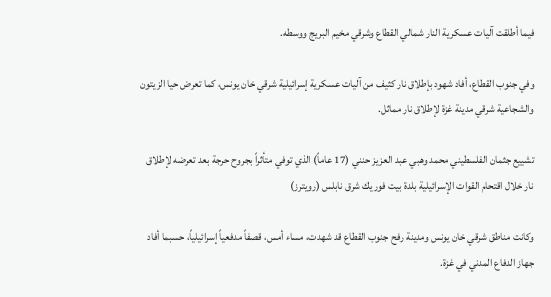فيما أطلقت آليات عسكرية النار شمالي القطاع وشرقي مخيم البريج ووسطه.

وفي جنوب القطاع، أفاد شهود بإطلاق نار كثيف من آليات عسكرية إسرائيلية شرقي خان يونس، كما تعرض حيا الزيتون والشجاعية شرقي مدينة غزة لإطلاق نار مماثل.

تشييع جثمان الفلسطيني محمد وهبي عبد العزيز حنني (17 عاماً) الذي توفي متأثراً بجروح حرجة بعد تعرضه لإطلاق نار خلال اقتحام القوات الإسرائيلية بلدة بيت فوريك شرق نابلس (رويترز)

وكانت مناطق شرقي خان يونس ومدينة رفح جنوب القطاع قد شهدت، مساء أمس، قصفاً مدفعياً إسرائيلياً، حسبما أفاد جهاز الدفاع المدني في غزة.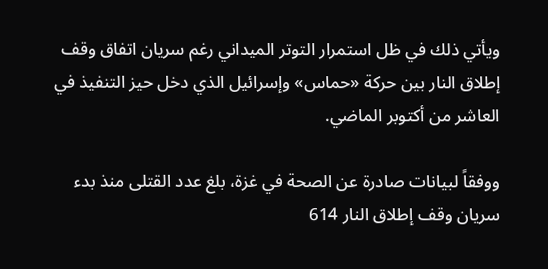ويأتي ذلك في ظل استمرار التوتر الميداني رغم سريان اتفاق وقف إطلاق النار بين حركة «حماس» وإسرائيل الذي دخل حيز التنفيذ في العاشر من أكتوبر الماضي.

ووفقاً لبيانات صادرة عن الصحة في غزة، بلغ عدد القتلى منذ بدء سريان وقف إطلاق النار 614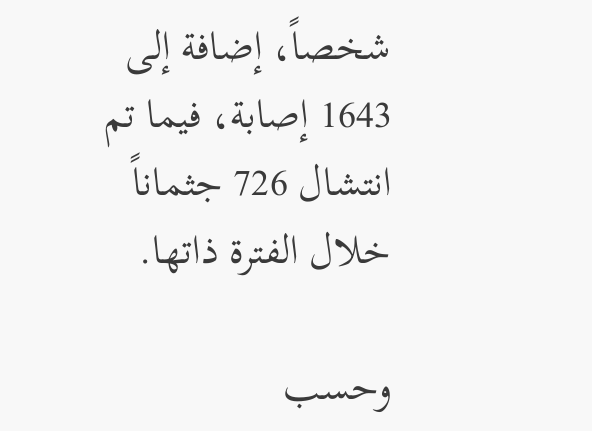شخصاً، إضافة إلى 1643 إصابة، فيما تم انتشال 726 جثماناً خلال الفترة ذاتها.

وحسب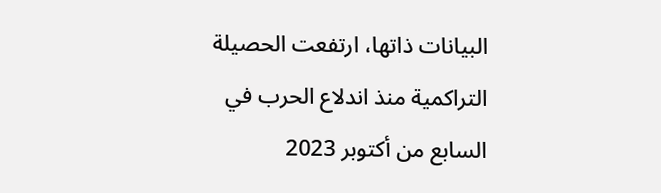البيانات ذاتها، ارتفعت الحصيلة التراكمية منذ اندلاع الحرب في السابع من أكتوبر 2023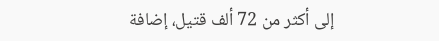إلى أكثر من 72 ألف قتيل، إضافة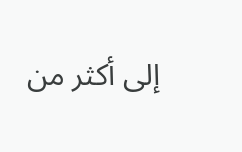إلى أكثر من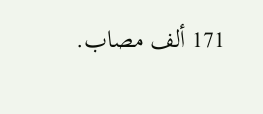171 ألف مصاب.